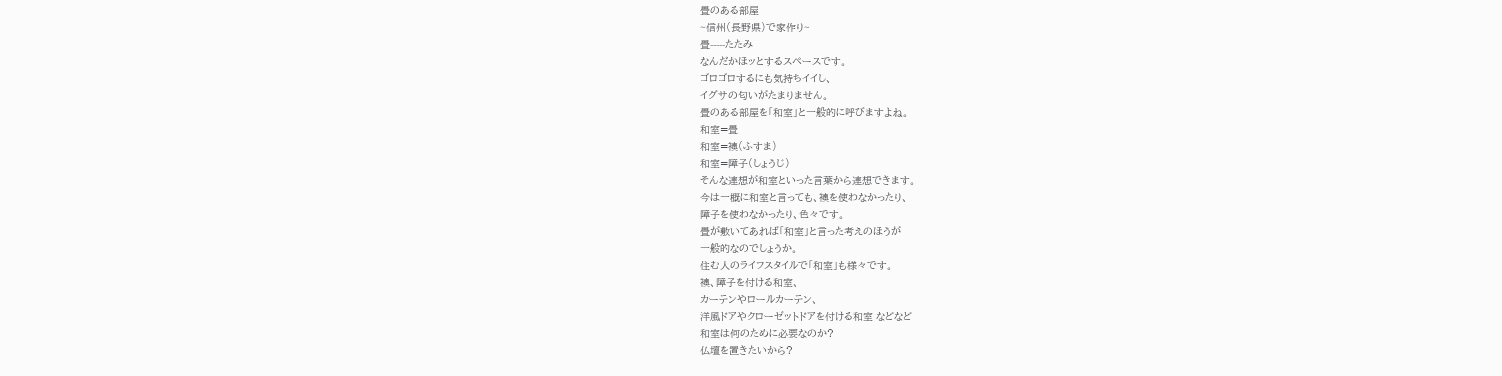畳のある部屋
~信州(長野県)で家作り~
畳-----たたみ
なんだかほッとするスペースです。
ゴロゴロするにも気持ちイイし、
イグサの匂いがたまりません。
畳のある部屋を「和室」と一般的に呼びますよね。
和室=畳
和室=襖(ふすま)
和室=障子(しょうじ)
そんな連想が和室といった言葉から連想できます。
今は一概に和室と言っても、襖を使わなかったり、
障子を使わなかったり、色々です。
畳が敷いてあれば「和室」と言った考えのほうが
一般的なのでしょうか。
住む人のライフスタイルで「和室」も様々です。
襖、障子を付ける和室、
カーテンやロールカーテン、
洋風ドアやクローゼットドアを付ける和室 などなど
和室は何のために必要なのか?
仏壇を置きたいから?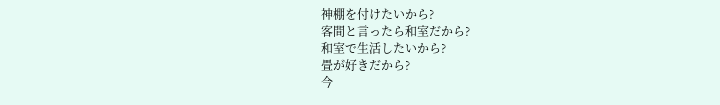神棚を付けたいから?
客間と言ったら和室だから?
和室で生活したいから?
畳が好きだから?
今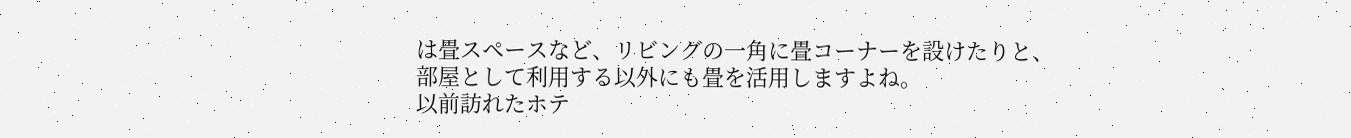は畳スペースなど、リビングの一角に畳コーナーを設けたりと、
部屋として利用する以外にも畳を活用しますよね。
以前訪れたホテ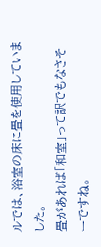ルでは、浴室の床に畳を使用していました。
畳があれば「和室」って訳でもなさそーですね。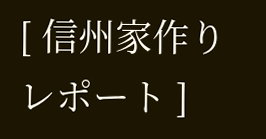[ 信州家作りレポート ]